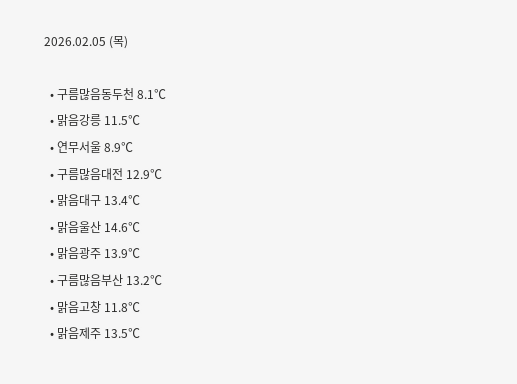2026.02.05 (목)

  • 구름많음동두천 8.1℃
  • 맑음강릉 11.5℃
  • 연무서울 8.9℃
  • 구름많음대전 12.9℃
  • 맑음대구 13.4℃
  • 맑음울산 14.6℃
  • 맑음광주 13.9℃
  • 구름많음부산 13.2℃
  • 맑음고창 11.8℃
  • 맑음제주 13.5℃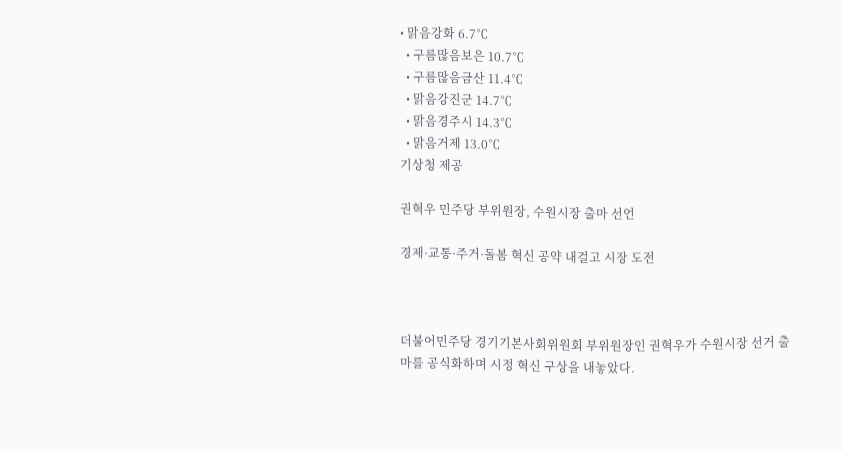• 맑음강화 6.7℃
  • 구름많음보은 10.7℃
  • 구름많음금산 11.4℃
  • 맑음강진군 14.7℃
  • 맑음경주시 14.3℃
  • 맑음거제 13.0℃
기상청 제공

권혁우 민주당 부위원장, 수원시장 출마 선언

경제·교통·주거·돌봄 혁신 공약 내걸고 시장 도전



더불어민주당 경기기본사회위원회 부위원장인 권혁우가 수원시장 선거 출마를 공식화하며 시정 혁신 구상을 내놓았다.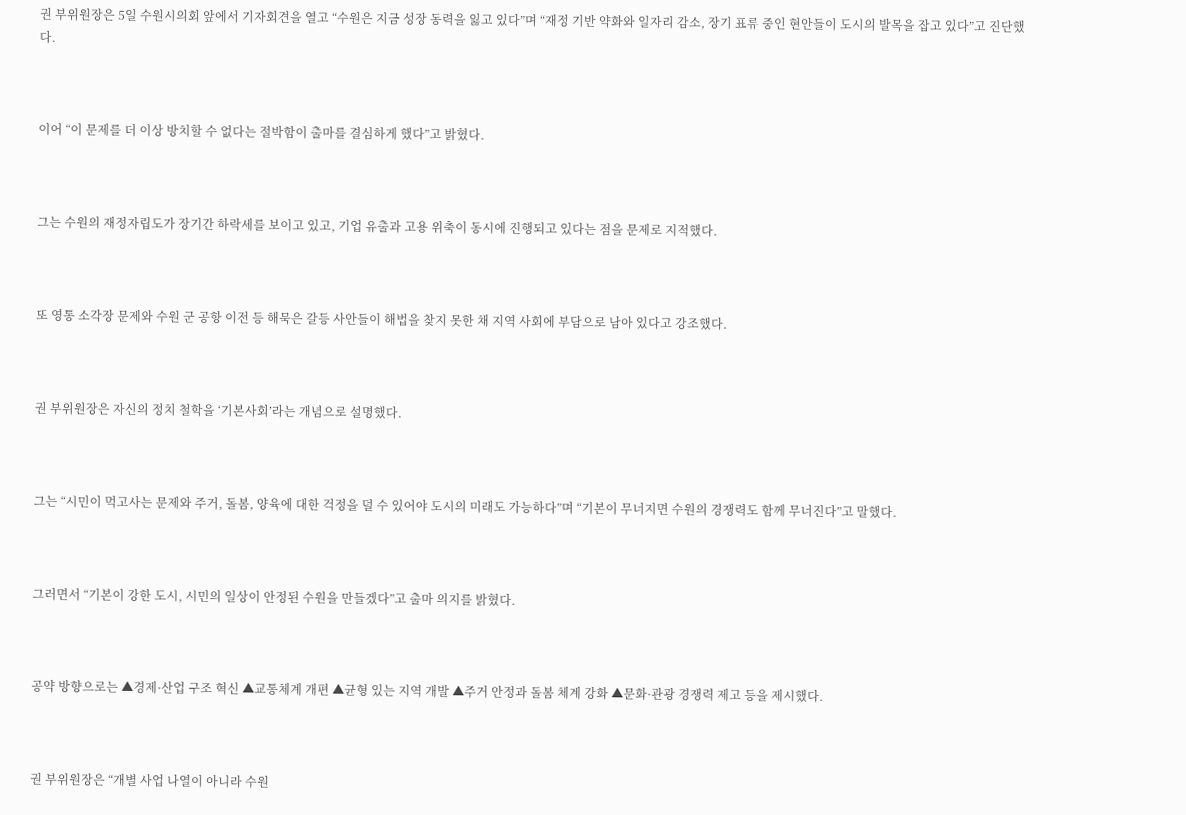권 부위원장은 5일 수원시의회 앞에서 기자회견을 열고 “수원은 지금 성장 동력을 잃고 있다”며 “재정 기반 약화와 일자리 감소, 장기 표류 중인 현안들이 도시의 발목을 잡고 있다”고 진단했다.



이어 “이 문제를 더 이상 방치할 수 없다는 절박함이 출마를 결심하게 했다”고 밝혔다.



그는 수원의 재정자립도가 장기간 하락세를 보이고 있고, 기업 유출과 고용 위축이 동시에 진행되고 있다는 점을 문제로 지적했다.



또 영통 소각장 문제와 수원 군 공항 이전 등 해묵은 갈등 사안들이 해법을 찾지 못한 채 지역 사회에 부담으로 남아 있다고 강조했다.



권 부위원장은 자신의 정치 철학을 ‘기본사회’라는 개념으로 설명했다.



그는 “시민이 먹고사는 문제와 주거, 돌봄, 양육에 대한 걱정을 덜 수 있어야 도시의 미래도 가능하다”며 “기본이 무너지면 수원의 경쟁력도 함께 무너진다”고 말했다.



그러면서 “기본이 강한 도시, 시민의 일상이 안정된 수원을 만들겠다”고 출마 의지를 밝혔다.



공약 방향으로는 ▲경제·산업 구조 혁신 ▲교통체계 개편 ▲균형 있는 지역 개발 ▲주거 안정과 돌봄 체계 강화 ▲문화·관광 경쟁력 제고 등을 제시했다.



권 부위원장은 “개별 사업 나열이 아니라 수원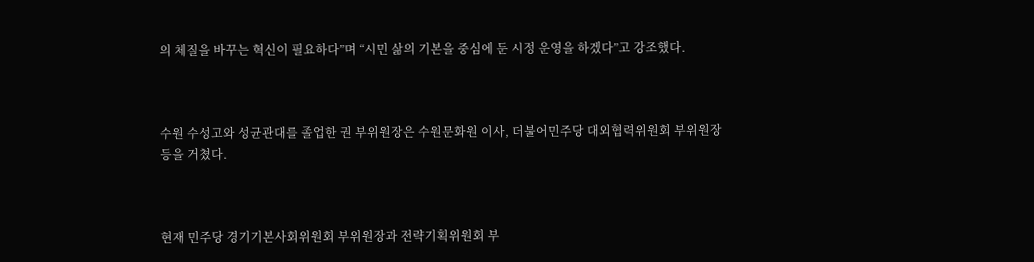의 체질을 바꾸는 혁신이 필요하다”며 “시민 삶의 기본을 중심에 둔 시정 운영을 하겠다”고 강조했다.



수원 수성고와 성균관대를 졸업한 권 부위원장은 수원문화원 이사, 더불어민주당 대외협력위원회 부위원장 등을 거쳤다.



현재 민주당 경기기본사회위원회 부위원장과 전략기획위원회 부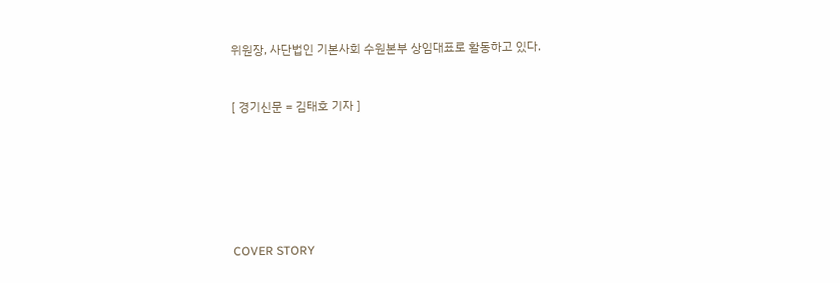위원장, 사단법인 기본사회 수원본부 상임대표로 활동하고 있다.



[ 경기신문 = 김태호 기자 ]









COVER STORY